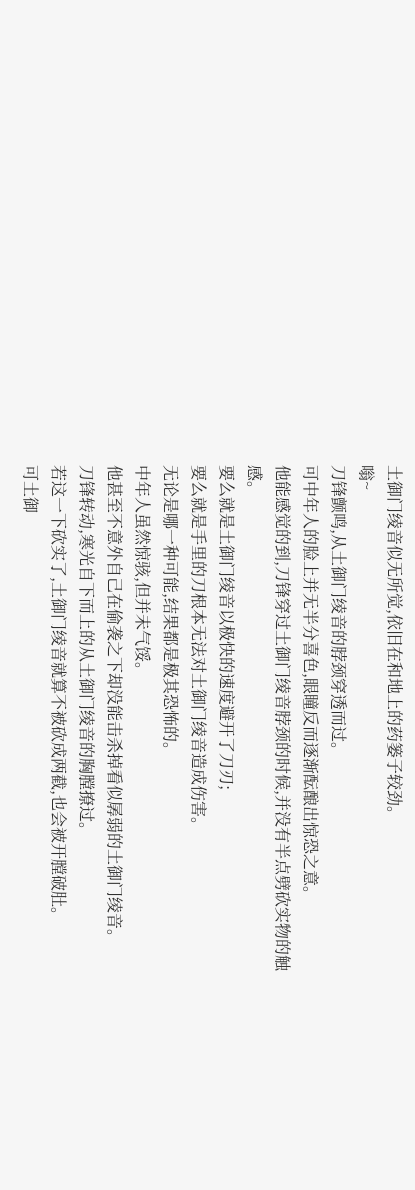土御门绫音似无所觉,依旧在和地上的药篓子较劲。
嗡~
刀锋颤鸣,从土御门绫音的脖颈穿透而过。
可中年人的脸上并无半分喜色,眼瞳反而逐渐酝酿出惊恐之意。
他能感觉的到,刀锋穿过土御门绫音脖颈的时候,并没有半点劈砍实物的触感。
要么就是土御门绫音以极快的速度避开了刀刃;
要么就是手里的刀根本无法对土御门绫音造成伤害。
无论是哪一种可能,结果都是极其恐怖的。
中年人虽然惊骇,但并未气馁。
他甚至不意外自己在偷袭之下却没能击杀掉看似孱弱的土御门绫音。
刀锋转动,寒光自下而上的从土御门绫音的胸膛撩过。
若这一下砍实了,土御门绫音就算不被砍成两截,也会被开膛破肚。
可土御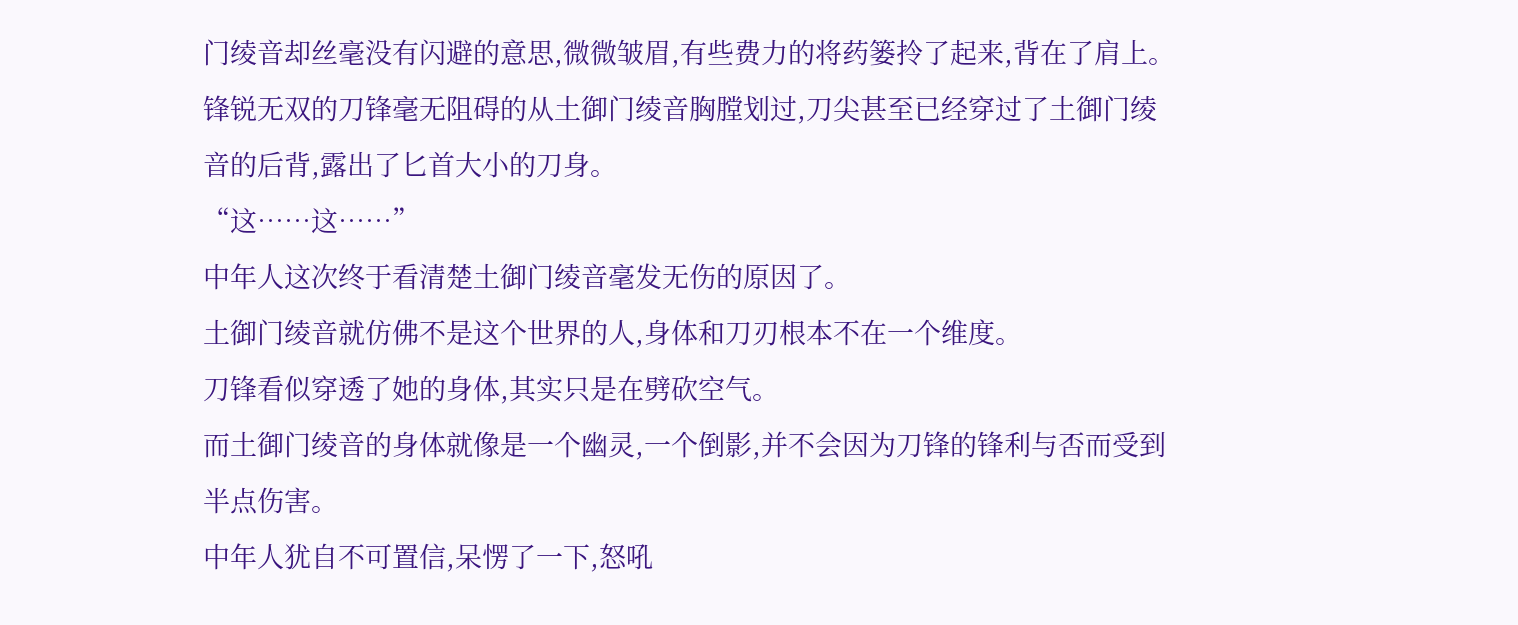门绫音却丝毫没有闪避的意思,微微皱眉,有些费力的将药篓拎了起来,背在了肩上。
锋锐无双的刀锋毫无阻碍的从土御门绫音胸膛划过,刀尖甚至已经穿过了土御门绫音的后背,露出了匕首大小的刀身。
“这……这……”
中年人这次终于看清楚土御门绫音毫发无伤的原因了。
土御门绫音就仿佛不是这个世界的人,身体和刀刃根本不在一个维度。
刀锋看似穿透了她的身体,其实只是在劈砍空气。
而土御门绫音的身体就像是一个幽灵,一个倒影,并不会因为刀锋的锋利与否而受到半点伤害。
中年人犹自不可置信,呆愣了一下,怒吼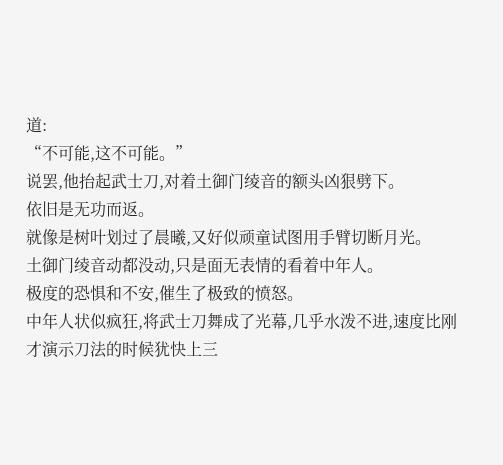道:
“不可能,这不可能。”
说罢,他抬起武士刀,对着土御门绫音的额头凶狠劈下。
依旧是无功而返。
就像是树叶划过了晨曦,又好似顽童试图用手臂切断月光。
土御门绫音动都没动,只是面无表情的看着中年人。
极度的恐惧和不安,催生了极致的愤怒。
中年人状似疯狂,将武士刀舞成了光幕,几乎水泼不进,速度比刚才演示刀法的时候犹快上三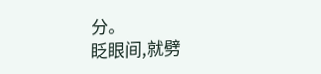分。
眨眼间,就劈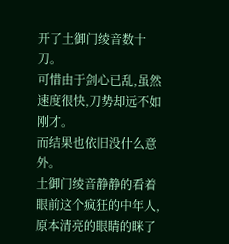开了土御门绫音数十刀。
可惜由于剑心已乱,虽然速度很快,刀势却远不如刚才。
而结果也依旧没什么意外。
土御门绫音静静的看着眼前这个疯狂的中年人,原本清亮的眼睛的眯了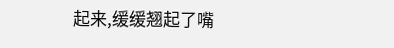起来,缓缓翘起了嘴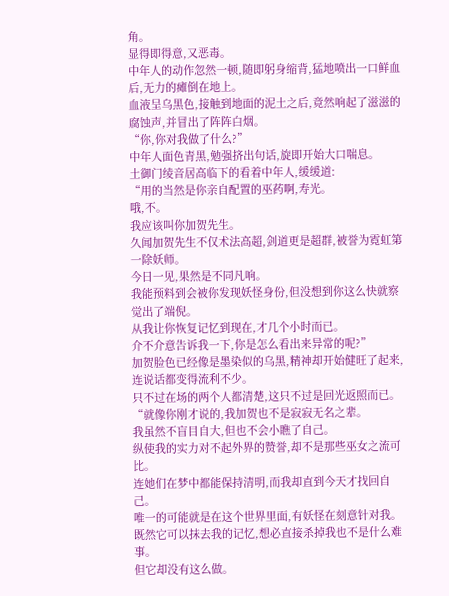角。
显得即得意,又恶毒。
中年人的动作忽然一顿,随即躬身缩背,猛地喷出一口鲜血后,无力的瘫倒在地上。
血液呈乌黑色,接触到地面的泥土之后,竟然响起了滋滋的腐蚀声,并冒出了阵阵白烟。
“你,你对我做了什么?”
中年人面色青黑,勉强挤出句话,旋即开始大口喘息。
土御门绫音居高临下的看着中年人,缓缓道:
“用的当然是你亲自配置的巫药啊,寿光。
哦,不。
我应该叫你加贺先生。
久闻加贺先生不仅术法高超,剑道更是超群,被誉为霓虹第一除妖师。
今日一见,果然是不同凡响。
我能预料到会被你发现妖怪身份,但没想到你这么快就察觉出了端倪。
从我让你恢复记忆到现在,才几个小时而已。
介不介意告诉我一下,你是怎么看出来异常的呢?”
加贺脸色已经像是墨染似的乌黑,精神却开始健旺了起来,连说话都变得流利不少。
只不过在场的两个人都清楚,这只不过是回光返照而已。
“就像你刚才说的,我加贺也不是寂寂无名之辈。
我虽然不盲目自大,但也不会小瞧了自己。
纵使我的实力对不起外界的赞誉,却不是那些巫女之流可比。
连她们在梦中都能保持清明,而我却直到今天才找回自己。
唯一的可能就是在这个世界里面,有妖怪在刻意针对我。
既然它可以抹去我的记忆,想必直接杀掉我也不是什么难事。
但它却没有这么做。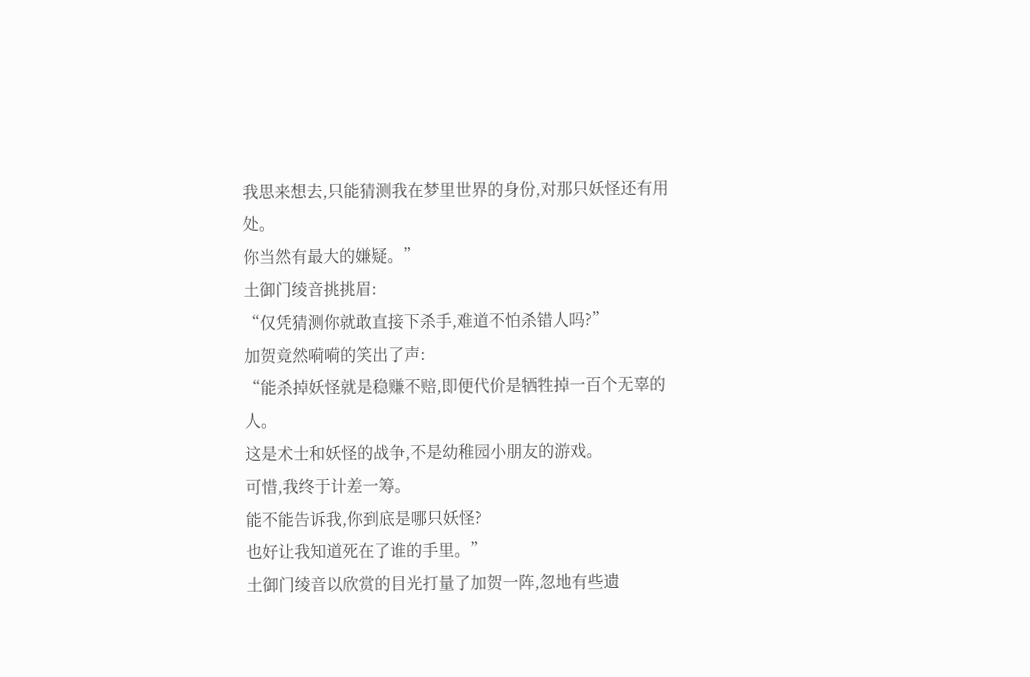我思来想去,只能猜测我在梦里世界的身份,对那只妖怪还有用处。
你当然有最大的嫌疑。”
土御门绫音挑挑眉:
“仅凭猜测你就敢直接下杀手,难道不怕杀错人吗?”
加贺竟然嗬嗬的笑出了声:
“能杀掉妖怪就是稳赚不赔,即便代价是牺牲掉一百个无辜的人。
这是术士和妖怪的战争,不是幼稚园小朋友的游戏。
可惜,我终于计差一筹。
能不能告诉我,你到底是哪只妖怪?
也好让我知道死在了谁的手里。”
土御门绫音以欣赏的目光打量了加贺一阵,忽地有些遗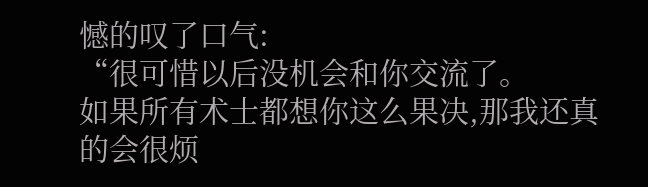憾的叹了口气:
“很可惜以后没机会和你交流了。
如果所有术士都想你这么果决,那我还真的会很烦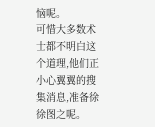恼呢。
可惜大多数术士都不明白这个道理,他们正小心翼翼的搜集消息,准备徐徐图之呢。